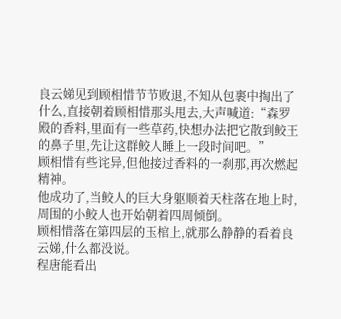良云娣见到顾相惜节节败退,不知从包裹中掏出了什么,直接朝着顾相惜那头甩去,大声喊道:“森罗殿的香料,里面有一些草药,快想办法把它散到鲛王的鼻子里,先让这群鲛人睡上一段时间吧。”
顾相惜有些诧异,但他接过香料的一刹那,再次燃起精神。
他成功了,当鲛人的巨大身躯顺着天柱落在地上时,周围的小鲛人也开始朝着四周倾倒。
顾相惜落在第四层的玉棺上,就那么静静的看着良云娣,什么都没说。
程唐能看出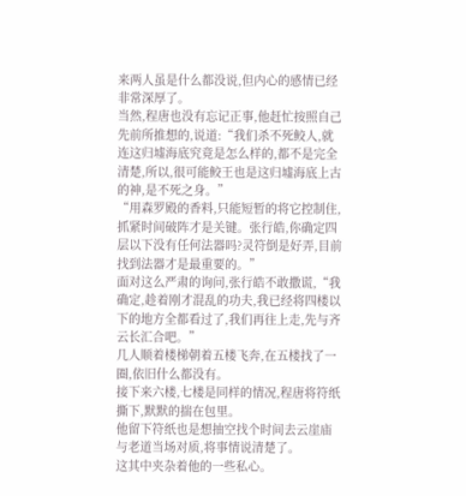来两人虽是什么都没说,但内心的感情已经非常深厚了。
当然,程唐也没有忘记正事,他赶忙按照自己先前所推想的,说道:“我们杀不死鲛人,就连这归墟海底究竟是怎么样的,都不是完全清楚,所以,很可能鲛王也是这归墟海底上古的神,是不死之身。”
“用森罗殿的香料,只能短暂的将它控制住,抓紧时间破阵才是关键。张行皓,你确定四层以下没有任何法器吗?灵符倒是好弄,目前找到法器才是最重要的。”
面对这么严肃的询问,张行皓不敢撒谎,“我确定,趁着刚才混乱的功夫,我已经将四楼以下的地方全都看过了,我们再往上走,先与齐云长汇合吧。”
几人顺着楼梯朝着五楼飞奔,在五楼找了一圈,依旧什么都没有。
接下来六楼,七楼是同样的情况,程唐将符纸撕下,默默的揣在包里。
他留下符纸也是想抽空找个时间去云崖庙与老道当场对质,将事情说清楚了。
这其中夹杂着他的一些私心。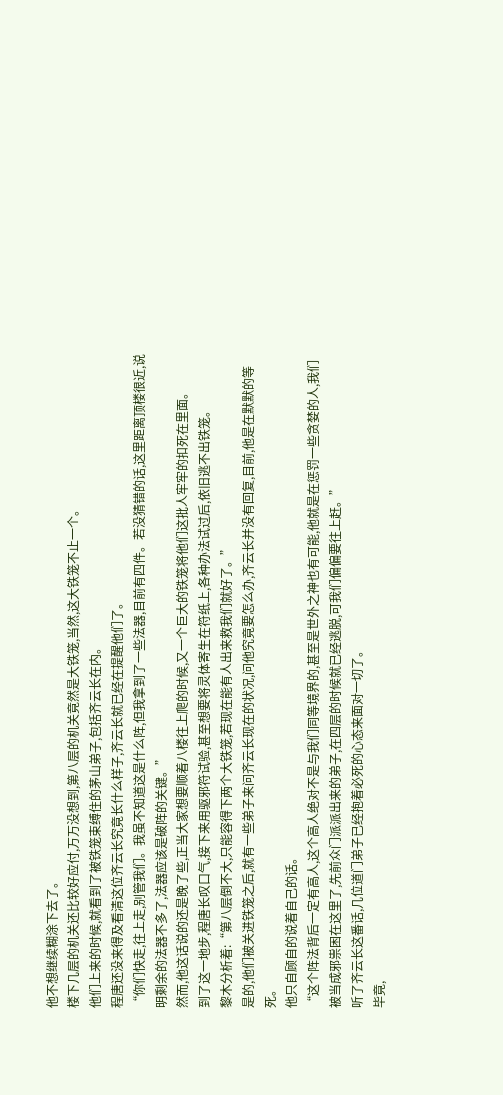他不想继续糊涂下去了。
楼下几层的机关还比较好应付,万万没想到,第八层的机关竟然是大铁笼,当然,这大铁笼不止一个。
他们上来的时候,就看到了被铁笼束缚住的茅山弟子,包括齐云长在内。
程唐还没来得及看清这位齐云长究竟长什么样子,齐云长就已经在提醒他们了。
“你们快走,往上走,别管我们。我虽不知道这是什么阵,但我拿到了一些法器,目前有四件。若没猜错的话,这里距离顶楼很近,说明剩余的法器不多了,法器应该是破阵的关键。”
然而,他这话说的还是晚了些,正当大家想要顺着八楼往上爬的时候,又一个巨大的铁笼将他们这批人牢牢的扣死在里面。
到了这一地步,程唐长叹口气,接下来用驱邪符试验,甚至想要将灵体寄生在符纸上,各种办法试过后,依旧逃不出铁笼。
黎木分析着:“第八层倒不大,只能容得下两个大铁笼,若现在能有人出来救我们就好了。”
是的,他们被关进铁笼之后,就有一些弟子来问齐云长现在的状况,问他究竟要怎么办,齐云长并没有回复,目前,他是在默默的等死。
他只自顾自的说着自己的话。
“这个阵法背后一定有高人,这个高人绝对不是与我们同等境界的,甚至是世外之神也有可能,他就是在惩罚一些贪婪的人,我们被当成邪祟困在这里了,先前众门派派出来的弟子,在四层的时候就已经逃脱,可我们偏偏要往上赶。”
听了齐云长这番话,几位道门弟子已经抱着必死的心态来面对一切了。
毕竟,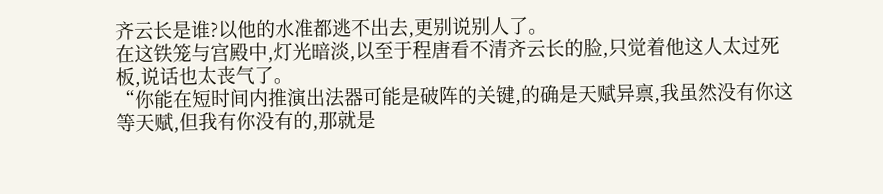齐云长是谁?以他的水准都逃不出去,更别说别人了。
在这铁笼与宫殿中,灯光暗淡,以至于程唐看不清齐云长的脸,只觉着他这人太过死板,说话也太丧气了。
“你能在短时间内推演出法器可能是破阵的关键,的确是天赋异禀,我虽然没有你这等天赋,但我有你没有的,那就是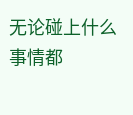无论碰上什么事情都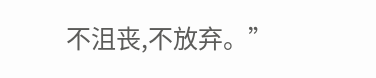不沮丧,不放弃。”